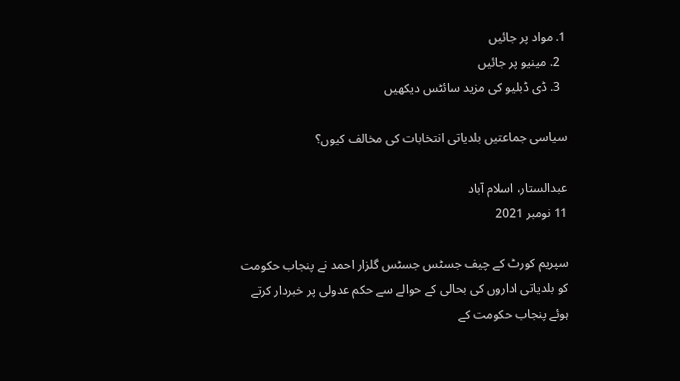1. مواد پر جائیں
  2. مینیو پر جائیں
  3. ڈی ڈبلیو کی مزید سائٹس دیکھیں

سیاسی جماعتیں بلدیاتی انتخابات کی مخالف کیوں؟

عبدالستار، اسلام آباد
11 نومبر 2021

سپریم کورٹ کے چیف جسٹس جسٹس گلزار احمد نے پنجاب حکومت کو بلدیاتی اداروں کی بحالی کے حوالے سے حکم عدولی پر خبردار کرتے ہوئے پنجاب حکومت کے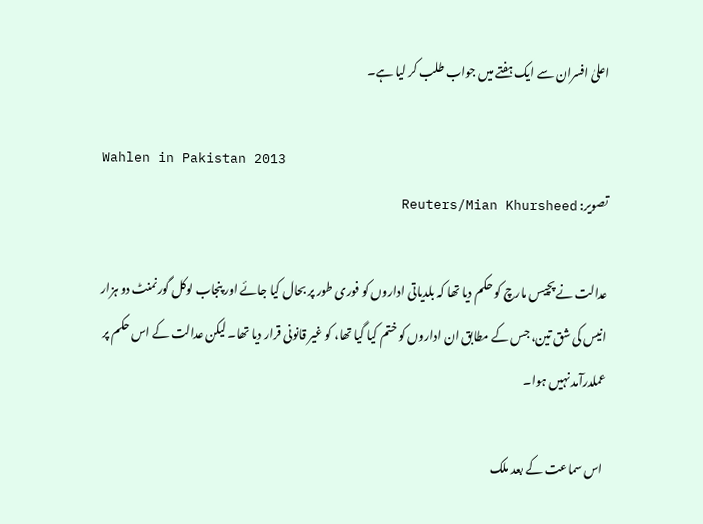اعلیٰ افسران سے ایک ہفتے میں جواب طلب کر لیا ہے۔

Wahlen in Pakistan 2013
تصویر: Reuters/Mian Khursheed

عدالت نے پچیس مارچ کو حکم دیا تھا کہ بلدیاتی اداروں کو فوری طور پر بحال کیا جائے اور پنجاب لوکل گورنمنٹ دو ہزار انیس کی شق تین، جس کے مطابق ان اداروں کو ختم کیا گیا تھا، کو غیر قانونی قرار دیا تھا۔ لیکن عدالت کے اس حکم پر عملدرآمد نہیں ہوا۔

 اس سماعت کے بعد ملک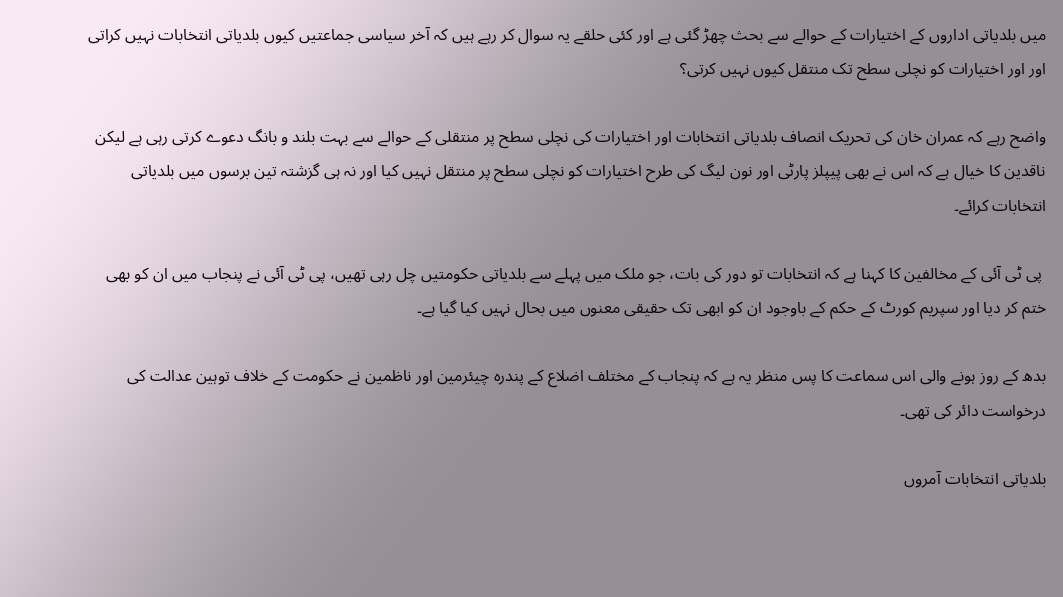میں بلدیاتی اداروں کے اختیارات کے حوالے سے بحث چھڑ گئی ہے اور کئی حلقے یہ سوال کر رہے ہیں کہ آخر سیاسی جماعتیں کیوں بلدیاتی انتخابات نہیں کراتی اور اور اختیارات کو نچلی سطح تک منتقل کیوں نہیں کرتی؟

واضح رہے کہ عمران خان کی تحریک انصاف بلدیاتی انتخابات اور اختیارات کی نچلی سطح پر منتقلی کے حوالے سے بہت بلند و بانگ دعوے کرتی رہی ہے لیکن ناقدین کا خیال ہے کہ اس نے بھی پیپلز پارٹی اور نون لیگ کی طرح اختیارات کو نچلی سطح پر منتقل نہیں کیا اور نہ ہی گزشتہ تین برسوں میں بلدیاتی انتخابات کرائے۔

 پی ٹی آئی کے مخالفین کا کہنا ہے کہ انتخابات تو دور کی بات، جو ملک میں پہلے سے بلدیاتی حکومتیں چل رہی تھیں، پی ٹی آئی نے پنجاب میں ان کو بھی ختم کر دیا اور سپریم کورٹ کے حکم کے باوجود ان کو ابھی تک حقیقی معنوں میں بحال نہیں کیا گیا ہے۔

بدھ کے روز ہونے والی اس سماعت کا پس منظر یہ ہے کہ پنجاب کے مختلف اضلاع کے پندرہ چیئرمین اور ناظمین نے حکومت کے خلاف توہین عدالت کی درخواست دائر کی تھی۔

بلدیاتی انتخابات آمروں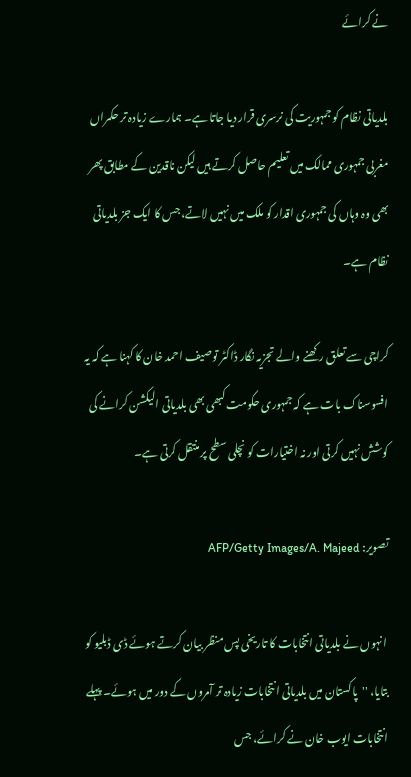نے کرائے

بلدیاتی نظام کو جمہوریت کی نرسری قرار دیا جاتا ہے۔ ہمارے زیادہ تر حکمراں مغربی جمہوری ممالک میں تعلیم حاصل کرتے ہیں لیکن ناقدین کے مطابق پھر بھی وہ وہاں کی جمہوری اقدار کو ملک میں نہیں لاتے، جس کا ایک جز بلدیاتی نظام ہے۔

کراچی سے تعلق رکھنے والے تجزیہ نگار ڈاکٹر توصیف احمد خان کا کہنا ہے کہ یہ افسوسناک بات ہے کہ جمہوری حکومت کبھی بھی بلدیاتی الیکشن کرانے کی کوشش نہیں کرتی اور نہ اختیارات کو نچلی سطح پر منتقل کرتی ہے۔

تصویر: AFP/Getty Images/A. Majeed

 انہوں نے بلدیاتی انتخابات کا تاریخی پس منظر بیان کرتے ہوئے ڈی ڈبلیو کو بتایا، ''پاکستان میں بلدیاتی انتخابات زیادہ تر آمروں کے دور میں ہوئے۔ پہلے انتخابات ایوب خان نے کرائے، جس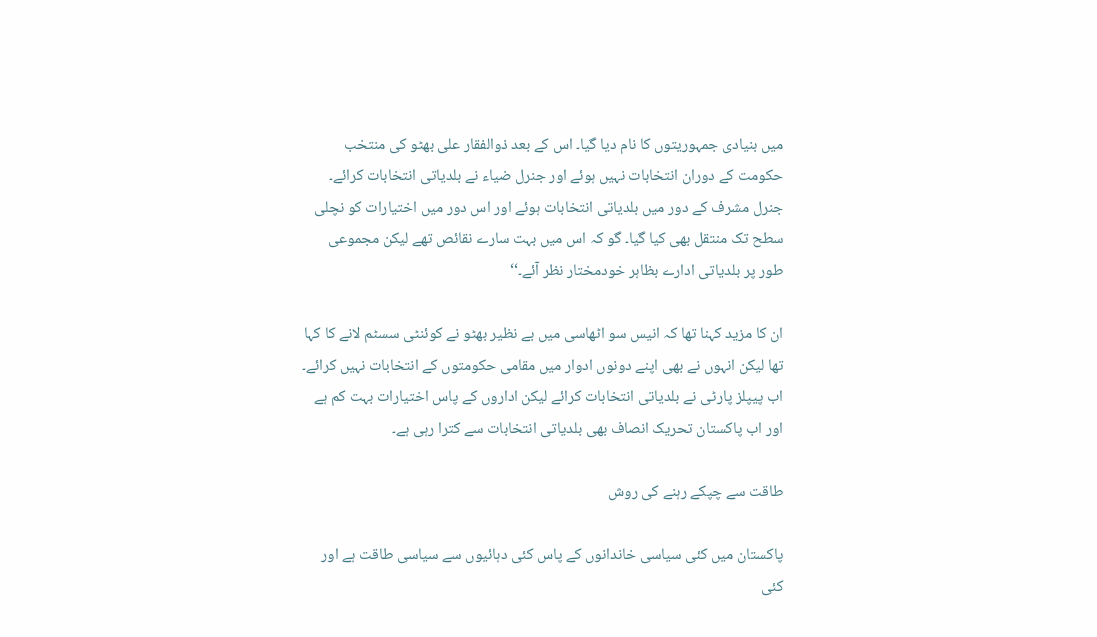میں بنیادی جمہوریتوں کا نام دیا گیا۔ اس کے بعد ذوالفقار علی بھٹو کی منتخب حکومت کے دوران انتخابات نہیں ہوئے اور جنرل ضیاء نے بلدیاتی انتخابات کرائے۔ جنرل مشرف کے دور میں بلدیاتی انتخابات ہوئے اور اس دور میں اختیارات کو نچلی سطح تک منتقل بھی کیا گیا۔ گو کہ اس میں بہت سارے نقائص تھے لیکن مجموعی طور پر بلدیاتی ادارے بظاہر خودمختار نظر آئے۔‘‘

ان کا مزید کہنا تھا کہ انیس سو اٹھاسی میں بے نظیر بھٹو نے کوئنٹی سسٹم لانے کا کہا تھا لیکن انہوں نے بھی اپنے دونوں ادوار میں مقامی حکومتوں کے انتخابات نہیں کرائے۔ اب پیپلز پارٹی نے بلدیاتی انتخابات کرائے لیکن اداروں کے پاس اختیارات بہت کم ہے اور اب پاکستان تحریک انصاف بھی بلدیاتی انتخابات سے کترا رہی ہے۔

طاقت سے چپکے رہنے کی روش

پاکستان میں کئی سیاسی خاندانوں کے پاس کئی دہائیوں سے سیاسی طاقت ہے اور کئی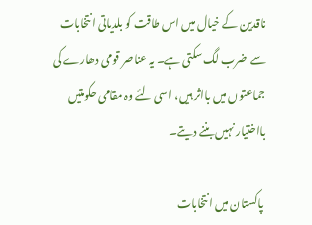ناقدین کے خیال میں اس طاقت کو بلدیاتی انتخابات سے ضرب لگ سکتی ہے۔ یہ عناصر قومی دھارے کی جماعتوں میں بااثر ہیں، اسی لئے وہ مقامی حکومتیں بااختیار نہیں بننے دیتے۔

 پاکستان میں انتخابات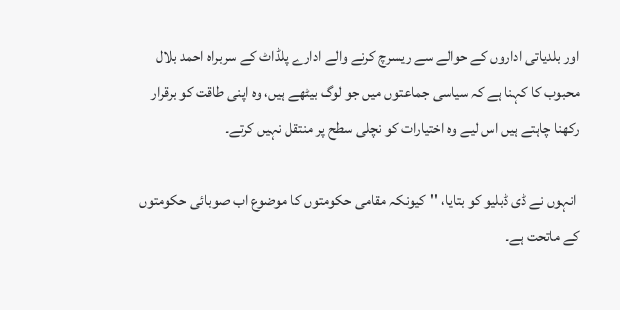اور بلدیاتی اداروں کے حوالے سے ریسرچ کرنے والے ادارے پلڈاٹ کے سربراہ احمد بلال محبوب کا کہنا ہے کہ سیاسی جماعتوں میں جو لوگ بیٹھے ہیں، وہ اپنی طاقت کو برقرار رکھنا چاہتے ہیں اس لیے وہ اختیارات کو نچلی سطح پر منتقل نہیں کرتے۔

 انہوں نے ڈی ڈبلیو کو بتایا، ''کیونکہ مقامی حکومتوں کا موضوع اب صوبائی حکومتوں کے ماتحت ہے۔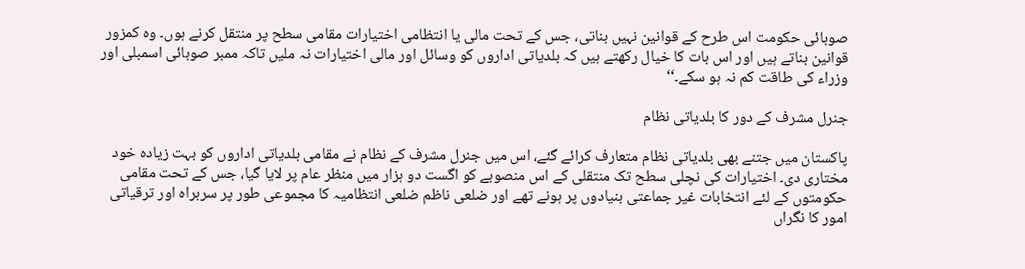صوبائی حکومت اس طرح کے قوانین نہیں بناتی، جس کے تحت مالی یا انتظامی اختیارات مقامی سطح پر منتقل کرنے ہوں۔ وہ کمزور قوانین بناتے ہیں اور اس بات کا خیال رکھتے ہیں کہ بلدیاتی اداروں کو وسائل اور مالی اختیارات نہ ملیں تاکہ ممبر صوبائی اسمبلی اور وزراء کی طاقت کم نہ ہو سکے۔‘‘

جنرل مشرف کے دور کا بلدیاتی نظام

پاکستان میں جتنے بھی بلدیاتی نظام متعارف کرائے گئے، اس میں جنرل مشرف کے نظام نے مقامی بلدیاتی اداروں کو بہت زیادہ خود مختاری دی۔ اختیارات کی نچلی سطح تک منتقلی کے اس منصوبے کو اگست دو ہزار میں منظر عام پر لایا گیا، جس کے تحت مقامی حکومتوں کے لئے انتخابات غیر جماعتی بنیادوں پر ہونے تھے اور ضلعی ناظم ضلعی انتظامیہ کا مجموعی طور پر سربراہ اور ترقیاتی امور کا نگراں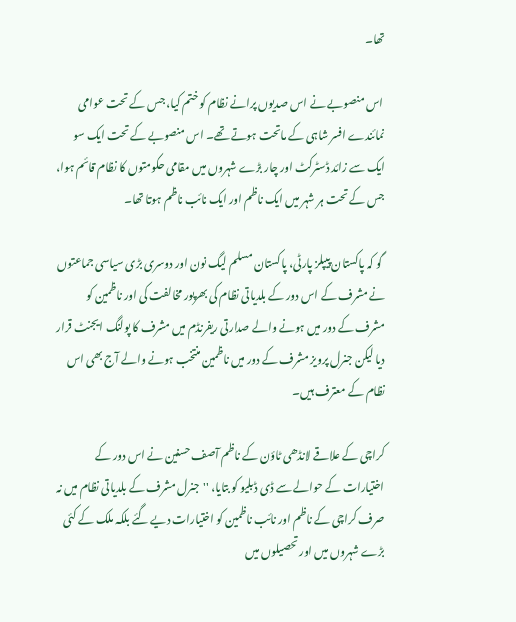تھا۔

 اس منصوبے نے اس صدیوں پرانے نظام کو ختم کیا، جس کے تحت عوامی نمائندے افسر شاہی کے ماتحت ہوتے تھے۔ اس منصوبے کے تحت ایک سو ایک سے زائد ڈسٹرکٹ اور چار بڑے شہروں میں مقامی حکومتوں کا نظام قائم ہوا، جس کے تحت ہر شہر میں ایک ناظم اور ایک نائب ناظم ہوتا تھا۔

 گو کہ پاکستان پیپلز پارٹی، پاکستان مسلم لیگ نون اور دوسری بڑی سیاسی جماعتوں نے مشرف کے اس دور کے بلدیاتی نظام کی بھرپور مخالفت کی اور ناظمین کو مشرف کے دور میں ہونے والے صدارتی ریفرنڈم میں مشرف کا پولنگ ایجنٹ قرار دیا لیکن جنرل پرویز مشرف کے دور میں ناظمین منتخب ہونے والے آج بھی اس نظام کے معترف ہیں۔

کراچی کے علاقے لانڈھی ٹاؤن کے ناظم آصف حسنین نے اس دور کے اختیارات کے حوالے سے ڈی ڈبلیو کو بتایا، ''جنرل مشرف کے بلدیاتی نظام میں نہ صرف کراچی کے ناظم اور نائب ناظمین کو اختیارات دیے گئے بلکہ ملک کے کئی بڑے شہروں میں اور تحصیلوں میں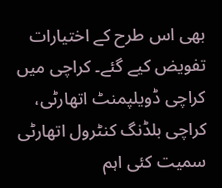بھی اس طرح کے اختیارات تفویض کیے گئے۔ کراچی میں کراچی ڈویلپمنٹ اتھارٹی، کراچی بلڈنگ کنٹرول اتھارٹی سمیت کئی اہم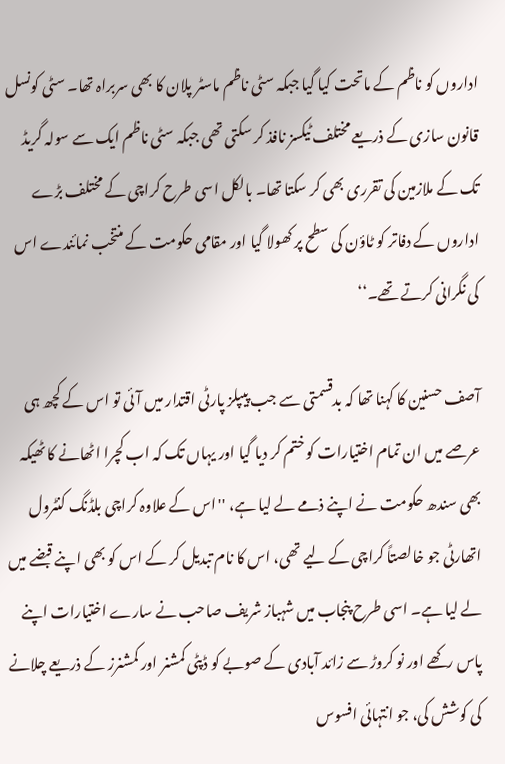اداروں کو ناظم کے ماتحت کیا گیا جبکہ سٹی ناظم ماسٹر پلان کا بھی سربراہ تھا۔ سٹی کونسل قانون سازی کے ذریعے مختلف ٹیکسز نافذ کر سکتی تھی جبکہ سٹی ناظم ایک سے سولہ گریڈ تک کے ملازمین کی تقرری بھی کر سکتا تھا۔ بالکل اسی طرح کراچی کے مختلف بڑے اداروں کے دفاتر کو ٹاؤن کی سطح پر کھولا گیا اور مقامی حکومت کے منتخب نمائندے اس کی نگرانی کرتے تھے۔‘‘

آصف حسنین کا کہنا تھا کہ بدقسمتی سے جب پیپلز پارٹی اقتدار میں آئی تو اس کے کچھ ہی عرصے میں ان تمام اختیارات کو ختم کر دیا گیا اور یہاں تک کہ اب کچرا اٹھانے کا ٹھیکہ بھی سندھ حکومت نے اپنے ذمے لے لیا ہے، ''اس کے علاوہ کراچی بلڈنگ کنٹرول اتھارٹی جو خالصتاً کراچی کے لیے تھی، اس کا نام تبدیل کر کے اس کو بھی اپنے قبضے میں لے لیا ہے۔ اسی طرح پنجاب میں شہباز شریف صاحب نے سارے اختیارات اپنے پاس رکھے اور نو کروڑ سے زائد آبادی کے صوبے کو ڈپٹی کمشنر اور کمشنرز کے ذریعے چلانے کی کوشش کی، جو انتہائی افسوس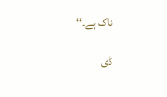ناک ہے۔‘‘

ڈی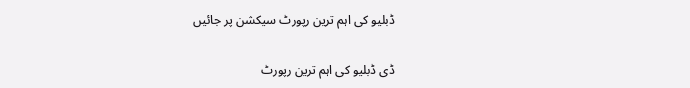ڈبلیو کی اہم ترین رپورٹ سیکشن پر جائیں

ڈی ڈبلیو کی اہم ترین رپورٹ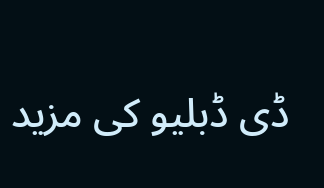ڈی ڈبلیو کی مزید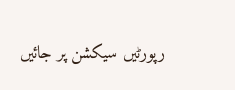رپورٹیں سیکشن پر جائیں